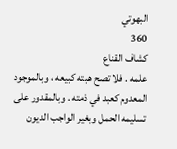البهوتي
360
كشاف القناع
علمه . فلا تصح هبته كبيعه ، وبالموجود المعدوم كعبد في ذمته . وبالمقدور على تسليمه الحمل وبغير الواجب الديون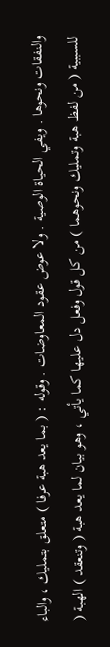والنفقات ونحوها . ويفي الحياة الوصية . ولا عوض عقود المعاوضات . وقوله : ( بما يعد هبة عرفا ) متعلق بتمليك ، والباء للسببية ( من لفظ هبة وتمليك ونحوهما ) من كل قول وفعل دل عليها كما يأتي ، وهو بيان لما يعد هبة ( وتنعقد ) الهبة (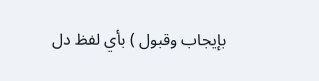بإيجاب وقبول ) بأي لفظ دل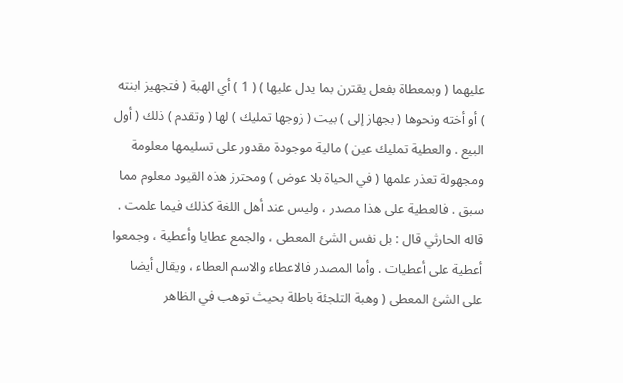عليهما ( وبمعطاة بفعل يقترن بما يدل عليها ) ( 1 ) أي الهبة ( فتجهيز ابنته ) أو أخته ونحوها ( بجهاز إلى ) بيت ( زوجها تمليك ) لها ( وتقدم ) ذلك ( أول البيع . والعطية تمليك عين ) مالية موجودة مقدور على تسليمها معلومة ومجهولة تعذر علمها ( في الحياة بلا عوض ) ومحترز هذه القيود معلوم مما سبق . فالعطية على هذا مصدر ، وليس عند أهل اللغة كذلك فيما علمت . قاله الحارثي قال : بل نفس الشئ المعطى ، والجمع عطايا وأعطية ، وجمعوا أعطية على أعطيات . وأما المصدر فالاعطاء والاسم العطاء ، ويقال أيضا على الشئ المعطى ( وهبة التلجئة باطلة بحيث توهب في الظاهر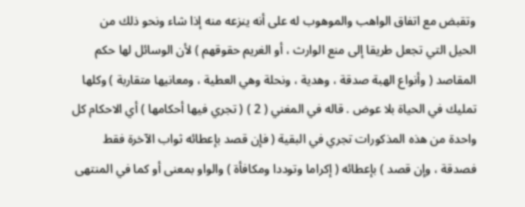وتقبض مع اتفاق الواهب والموهوب له على أنه ينزعه منه إذا شاء ونحو ذلك من الحيل التي تجعل طريقا إلى منع الوارث ، أو الغريم حقوقهم ) لأن الوسائل لها حكم المقاصد ( وأنواع الهبة صدقة ، وهدية ، ونحلة وهي العطية ، ومعانيها متقاربة ) وكلها تمليك في الحياة بلا عوض . قاله في المغني ( 2 ) ( تجري فيها أحكامها ) أي الاحكام كل واحدة من هذه المذكورات تجري في البقية ( فإن قصد بإعطائه ثواب الآخرة فقط فصدقة ، وإن قصد ) بإعطائه ( إكراما وتوددا ومكافأة ) والواو بمعنى أو كما في المنتهى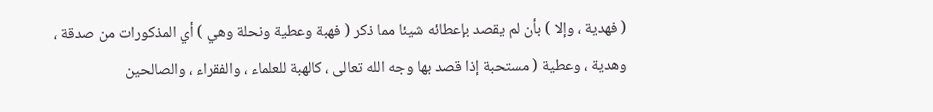( فهدية ، وإلا ) بأن لم يقصد بإعطائه شيئا مما ذكر ( فهبة وعطية ونحلة وهي ) أي المذكورات من صدقة ، وهدية ، وعطية ( مستحبة إذا قصد بها وجه الله تعالى ، كالهبة للعلماء ، والفقراء ، والصالحين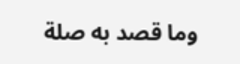وما قصد به صلة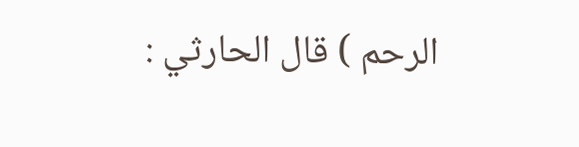الرحم ) قال الحارثي :